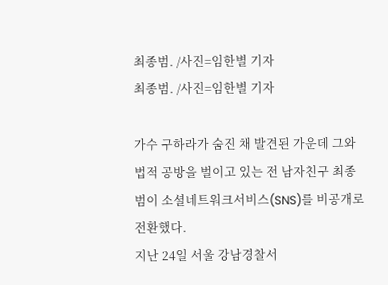최종범. /사진=임한별 기자
최종범. /사진=임한별 기자

가수 구하라가 숨진 채 발견된 가운데 그와 법적 공방을 벌이고 있는 전 남자친구 최종범이 소셜네트워크서비스(SNS)를 비공개로 전환했다.
지난 24일 서울 강남경찰서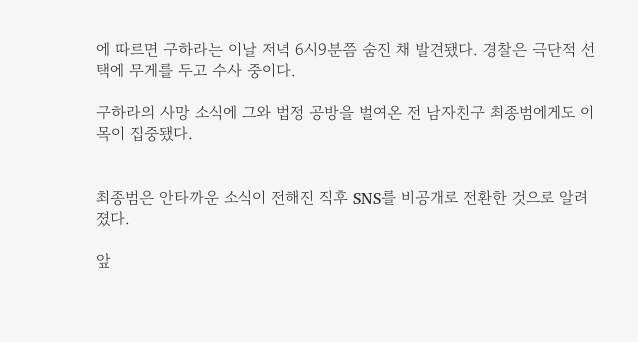에 따르면 구하라는 이날 저녁 6시9분쯤 숨진 채 발견됐다. 경찰은 극단적 선택에 무게를 두고 수사 중이다.

구하라의 사망 소식에 그와 법정 공방을 벌여온 전 남자친구 최종범에게도 이목이 집중됐다.


최종범은 안타까운 소식이 전해진 직후 SNS를 비공개로 전환한 것으로 알려졌다.

앞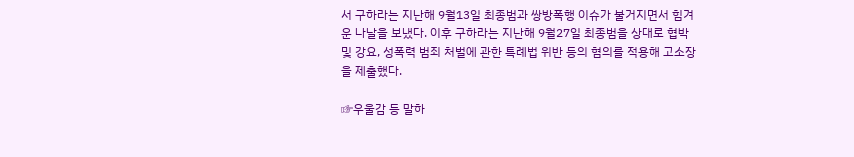서 구하라는 지난해 9월13일 최종범과 쌍방폭행 이슈가 불거지면서 힘겨운 나날을 보냈다. 이후 구하라는 지난해 9월27일 최종범을 상대로 협박 및 강요, 성폭력 범죄 처벌에 관한 특례법 위반 등의 혐의를 적용해 고소장을 제출했다.

☞우울감 등 말하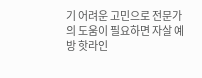기 어려운 고민으로 전문가의 도움이 필요하면 자살 예방 핫라인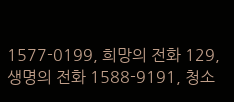1577-0199, 희망의 전화 129, 생명의 전화 1588-9191, 청소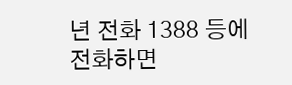년 전화 1388 등에 전화하면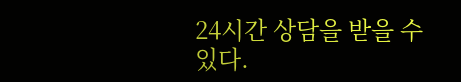24시간 상담을 받을 수 있다.